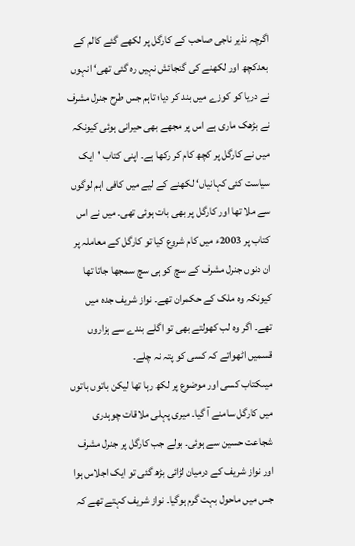اگرچہ نذیر ناجی صاحب کے کارگل پر لکھے گئے کالم کے بعدکچھ اور لکھنے کی گنجائش نہیں رہ گئی تھی‘ انہوں نے دریا کو کوزے میں بند کر دیا؛ تاہم جس طرح جنرل مشرف نے بڑھک ماری ہے اس پر مجھے بھی حیرانی ہوئی کیونکہ میں نے کارگل پر کچھ کام کر رکھا ہے۔ اپنی کتاب 'ایک سیاست کئی کہانیاں‘ لکھنے کے لیے میں کافی اہم لوگوں سے ملا تھا اور کارگل پر بھی بات ہوئی تھی۔ میں نے اس کتاب پر 2003ء میں کام شروع کیا تو کارگل کے معاملہ پر ان دنوں جنرل مشرف کے سچ کو ہی سچ سمجھا جاتا تھا کیونکہ وہ ملک کے حکمران تھے۔ نواز شریف جدہ میں تھے۔ اگر وہ لب کھولتے بھی تو اگلے بندے سے ہزاروں قسمیں اٹھواتے کہ کسی کو پتہ نہ چلے۔
میںکتاب کسی اور موضوع پر لکھ رہا تھا لیکن باتوں باتوں میں کارگل سامنے آ گیا۔ میری پہلی ملاقات چوہدری شجاعت حسین سے ہوئی۔ بولے جب کارگل پر جنرل مشرف اور نواز شریف کے درمیان لڑائی بڑھ گئی تو ایک اجلاس ہوا جس میں ماحول بہت گرم ہوگیا۔ نواز شریف کہتے تھے کہ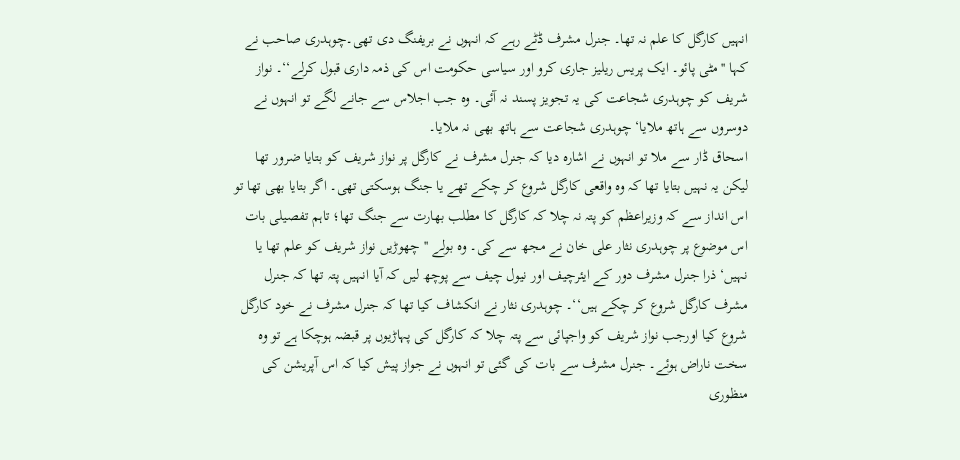انہیں کارگل کا علم نہ تھا۔ جنرل مشرف ڈٹے رہے کہ انہوں نے بریفنگ دی تھی۔چوہدری صاحب نے کہا ''مٹی پائو۔ ایک پریس ریلیز جاری کرو اور سیاسی حکومت اس کی ذمہ داری قبول کرلے‘‘۔ نواز شریف کو چوہدری شجاعت کی یہ تجویز پسند نہ آئی۔ وہ جب اجلاس سے جانے لگے تو انہوں نے دوسروں سے ہاتھ ملایا‘ چوہدری شجاعت سے ہاتھ بھی نہ ملایا۔
اسحاق ڈار سے ملا تو انہوں نے اشارہ دیا کہ جنرل مشرف نے کارگل پر نواز شریف کو بتایا ضرور تھا لیکن یہ نہیں بتایا تھا کہ وہ واقعی کارگل شروع کر چکے تھے یا جنگ ہوسکتی تھی۔ اگر بتایا بھی تھا تو اس انداز سے کہ وزیراعظم کو پتہ نہ چلا کہ کارگل کا مطلب بھارت سے جنگ تھا؛ تاہم تفصیلی بات اس موضوع پر چوہدری نثار علی خان نے مجھ سے کی۔ وہ بولے ''چھوڑیں نواز شریف کو علم تھا یا نہیں‘ ذرا جنرل مشرف دور کے ایئرچیف اور نیول چیف سے پوچھ لیں کہ آیا انہیں پتہ تھا کہ جنرل مشرف کارگل شروع کر چکے ہیں‘‘۔ چوہدری نثار نے انکشاف کیا تھا کہ جنرل مشرف نے خود کارگل شروع کیا اورجب نواز شریف کو واجپائی سے پتہ چلا کہ کارگل کی پہاڑیوں پر قبضہ ہوچکا ہے تو وہ سخت ناراض ہوئے۔ جنرل مشرف سے بات کی گئی تو انہوں نے جواز پیش کیا کہ اس آپریشن کی منظوری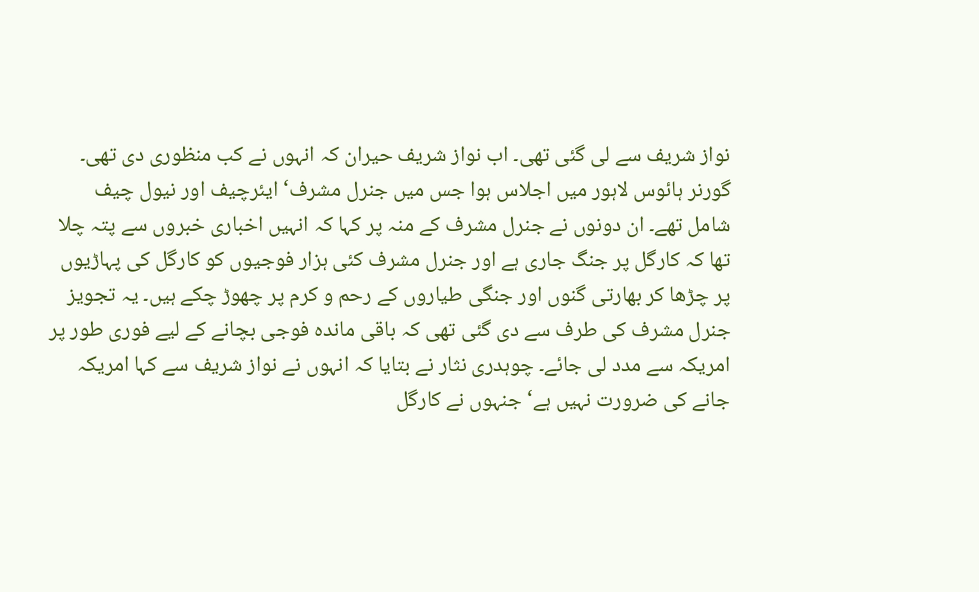نواز شریف سے لی گئی تھی۔ اب نواز شریف حیران کہ انہوں نے کب منظوری دی تھی۔ گورنر ہائوس لاہور میں اجلاس ہوا جس میں جنرل مشرف‘ ایئرچیف اور نیول چیف شامل تھے۔ ان دونوں نے جنرل مشرف کے منہ پر کہا کہ انہیں اخباری خبروں سے پتہ چلا تھا کہ کارگل پر جنگ جاری ہے اور جنرل مشرف کئی ہزار فوجیوں کو کارگل کی پہاڑیوں پر چڑھا کر بھارتی گنوں اور جنگی طیاروں کے رحم و کرم پر چھوڑ چکے ہیں۔ یہ تجویز جنرل مشرف کی طرف سے دی گئی تھی کہ باقی ماندہ فوجی بچانے کے لیے فوری طور پر امریکہ سے مدد لی جائے۔ چوہدری نثار نے بتایا کہ انہوں نے نواز شریف سے کہا امریکہ جانے کی ضرورت نہیں ہے‘ جنہوں نے کارگل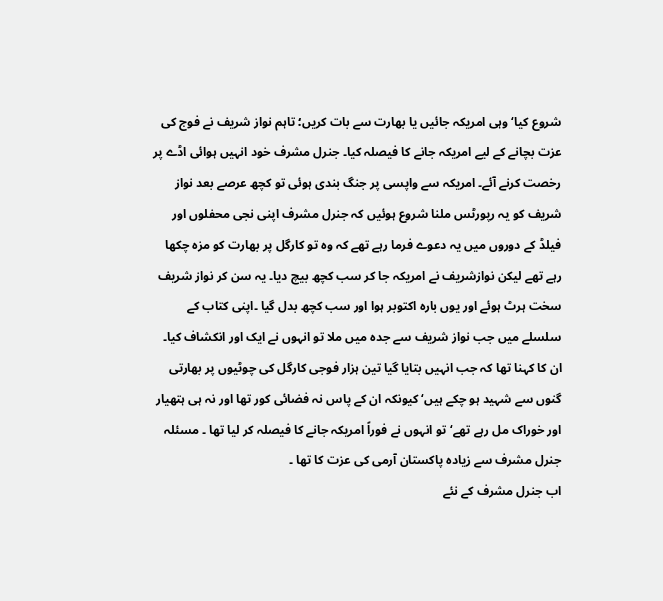شروع کیا‘ وہی امریکہ جائیں یا بھارت سے بات کریں؛ تاہم نواز شریف نے فوج کی عزت بچانے کے لیے امریکہ جانے کا فیصلہ کیا۔ جنرل مشرف خود انہیں ہوائی اڈے پر رخصت کرنے آئے۔ امریکہ سے واپسی پر جنگ بندی ہوئی تو کچھ عرصے بعد نواز شریف کو یہ رپورٹس ملنا شروع ہوئیں کہ جنرل مشرف اپنی نجی محفلوں اور فیلڈ کے دوروں میں یہ دعوے فرما رہے تھے کہ وہ تو کارگل پر بھارت کو مزہ چکھا رہے تھے لیکن نوازشریف نے امریکہ جا کر سب کچھ بیچ دیا۔ یہ سن کر نواز شریف سخت ہرٹ ہوئے اور یوں بارہ اکتوبر ہوا اور سب کچھ بدل گیا ۔اپنی کتاب کے سلسلے میں جب نواز شریف سے جدہ میں ملا تو انہوں نے ایک اور انکشاف کیا۔ ان کا کہنا تھا کہ جب انہیں بتایا گیا تین ہزار فوجی کارگل کی چوٹیوں پر بھارتی گنوں سے شہید ہو چکے ہیں‘ کیونکہ ان کے پاس نہ فضائی کور تھا اور نہ ہی ہتھیار اور خوراک مل رہے تھے‘ تو انہوں نے فوراً امریکہ جانے کا فیصلہ کر لیا تھا ۔ مسئلہ جنرل مشرف سے زیادہ پاکستان آرمی کی عزت کا تھا ۔
اب جنرل مشرف کے نئے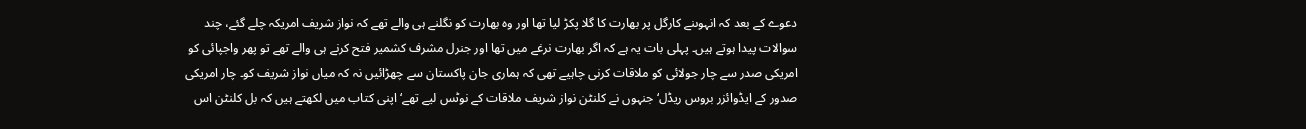دعوے کے بعد کہ انہوںنے کارگل پر بھارت کا گلا پکڑ لیا تھا اور وہ بھارت کو نگلنے ہی والے تھے کہ نواز شریف امریکہ چلے گئے، چند سوالات پیدا ہوتے ہیں۔ پہلی بات یہ ہے کہ اگر بھارت نرغے میں تھا اور جنرل مشرف کشمیر فتح کرنے ہی والے تھے تو پھر واجپائی کو امریکی صدر سے چار جولائی کو ملاقات کرنی چاہیے تھی کہ ہماری جان پاکستان سے چھڑائیں نہ کہ میاں نواز شریف کو۔ چار امریکی صدور کے ایڈوائزر بروس ریڈل‘ جنہوں نے کلنٹن نواز شریف ملاقات کے نوٹس لیے تھے‘ اپنی کتاب میں لکھتے ہیں کہ بل کلنٹن اس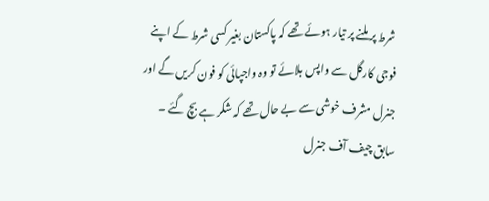شرط پر ملنے پر تیار ہوئے تھے کہ پاکستان بغیر کسی شرط کے اپنے فوجی کارگل سے واپس بلائے تو وہ واجپائی کو فون کریں گے اور جنرل مشرف خوشی سے بے حال تھے کہ شکر ہے بچ گئے ۔ سابق چیف آف جنرل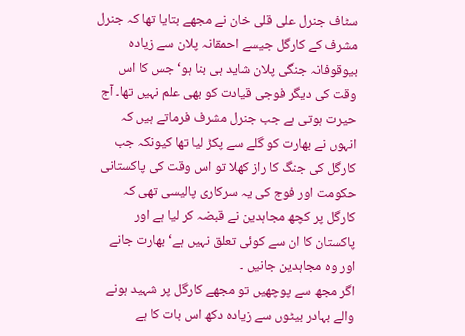سٹاف جنرل علی قلی خان نے مجھے بتایا تھا کہ جنرل مشرف کے کارگل جیسے احمقانہ پلان سے زیادہ بیوقوفانہ جنگی پلان شاید ہی بنا ہو‘ جس کا اس وقت کی دیگر فوجی قیادت کو بھی علم نہیں تھا۔ آج حیرت ہوتی ہے جب جنرل مشرف فرماتے ہیں کہ انہوں نے بھارت کو گلے سے پکڑ لیا تھا کیونکہ جب کارگل کی جنگ کا راز کھلا تو اس وقت کی پاکستانی حکومت اور فوج کی یہ سرکاری پالیسی تھی کہ کارگل پر کچھ مجاہدین نے قبضہ کر لیا ہے اور پاکستان کا ان سے کوئی تعلق نہیں ہے‘ بھارت جانے اور وہ مجاہدین جانیں ۔
اگر مجھ سے پوچھیں تو مجھے کارگل پر شہید ہونے والے بہادر بیٹوں سے زیادہ دکھ اس بات کا ہے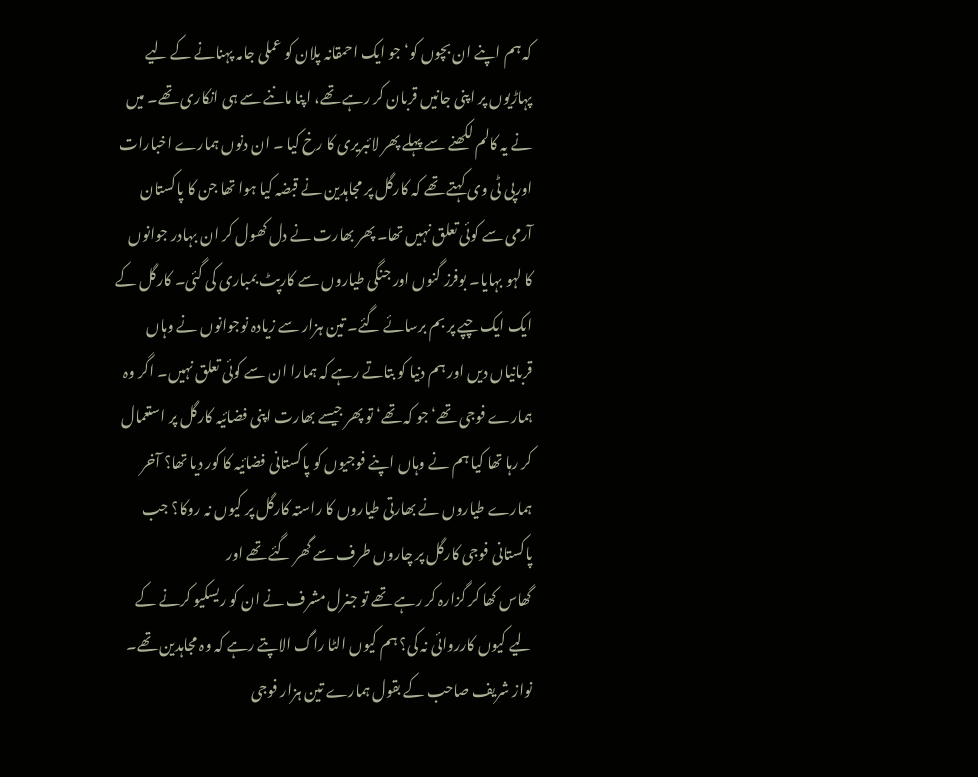کہ ہم اپنے ان بچوں کو‘ جو ایک احمقانہ پلان کو عملی جامہ پہنانے کے لیے پہاڑیوں پر اپنی جانیں قربان کر رہے تھے، اپنا ماننے سے ہی انکاری تھے۔ میں نے یہ کالم لکھنے سے پہلے پھر لائبریری کا رخ کیا ۔ ان دنوں ہمارے اخبارات اورپی ٹی وی کہتے تھے کہ کارگل پر مجاہدین نے قبضہ کیا ہوا تھا جن کا پاکستان آرمی سے کوئی تعلق نہیں تھا۔ پھر بھارت نے دل کھول کر ان بہادر جوانوں کا لہو بہایا۔ بوفرز گنوں اور جنگی طیاروں سے کارپٹ بمباری کی گئی۔ کارگل کے ایک ایک چپے پر بم برسائے گئے۔ تین ہزار سے زیادہ نوجوانوں نے وہاں قربانیاں دیں اور ہم دنیا کو بتاتے رہے کہ ہمارا ان سے کوئی تعلق نہیں۔ اگر وہ ہمارے فوجی تھے‘ جو کہ تھے‘ تو پھر جیسے بھارت اپنی فضائیہ کارگل پر استعمال کر رہا تھا کیا ہم نے وہاں اپنے فوجیوں کو پاکستانی فضائیہ کا کور دیا تھا؟ آخر ہمارے طیاروں نے بھارتی طیاروں کا راستہ کارگل پر کیوں نہ روکا؟ جب پاکستانی فوجی کارگل پر چاروں طرف سے گھر گئے تھے اور
گھاس کھا کر گزارہ کر رہے تھے تو جنرل مشرف نے ان کو ریسکیو کرنے کے لیے کیوں کارروائی نہ کی؟ ہم کیوں الٹا راگ الاپتے رہے کہ وہ مجاہدین تھے۔ نواز شریف صاحب کے بقول ہمارے تین ہزار فوجی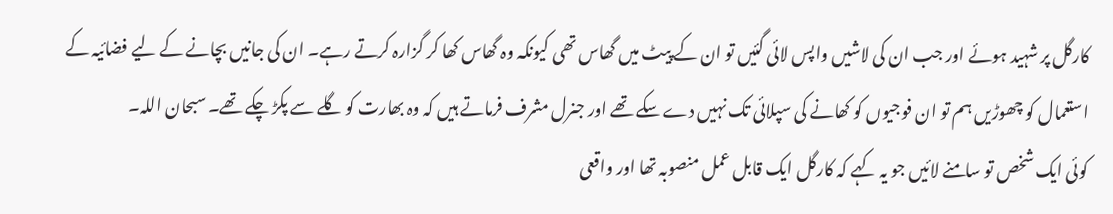کارگل پر شہید ہوئے اور جب ان کی لاشیں واپس لائی گئیں تو ان کے پیٹ میں گھاس تھی کیونکہ وہ گھاس کھا کر گزارہ کرتے رہے۔ ان کی جانیں بچانے کے لیے فضائیہ کے استعمال کو چھوڑیں ہم تو ان فوجیوں کو کھانے کی سپلائی تک نہیں دے سکے تھے اور جنرل مشرف فرماتے ہیں کہ وہ بھارت کو گلے سے پکڑ چکے تھے۔ سبحان اللہ۔
کوئی ایک شخص تو سامنے لائیں جو یہ کہے کہ کارگل ایک قابل عمل منصوبہ تھا اور واقعی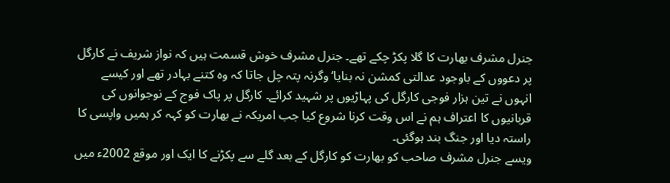جنرل مشرف بھارت کا گلا پکڑ چکے تھے۔ جنرل مشرف خوش قسمت ہیں کہ نواز شریف نے کارگل پر دعووں کے باوجود عدالتی کمشن نہ بنایا‘ وگرنہ پتہ چل جاتا کہ وہ کتنے بہادر تھے اور کیسے انہوں نے تین ہزار فوجی کارگل کی پہاڑیوں پر شہید کرائے۔ کارگل پر پاک فوج کے نوجوانوں کی قربانیوں کا اعتراف ہم نے اس وقت کرنا شروع کیا جب امریکہ نے بھارت کو کہہ کر ہمیں واپسی کا راستہ دیا اور جنگ بند ہوگئی۔
ویسے جنرل مشرف صاحب کو بھارت کو کارگل کے بعد گلے سے پکڑنے کا ایک اور موقع 2002ء میں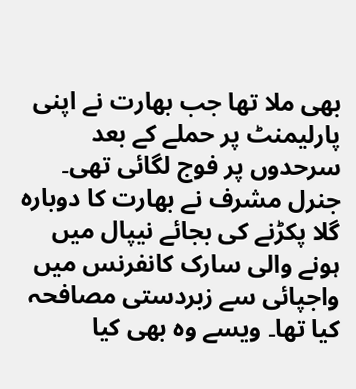بھی ملا تھا جب بھارت نے اپنی پارلیمنٹ پر حملے کے بعد سرحدوں پر فوج لگائی تھی۔ جنرل مشرف نے بھارت کا دوبارہ گلا پکڑنے کی بجائے نیپال میں ہونے والی سارک کانفرنس میں واجپائی سے زبردستی مصافحہ کیا تھا۔ ویسے وہ بھی کیا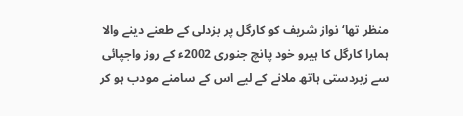منظر تھا‘ نواز شریف کو کارگل پر بزدلی کے طعنے دینے والا ہمارا کارگل کا ہیرو خود پانچ جنوری 2002ء کے روز واجپائی سے زبردستی ہاتھ ملانے کے لیے اس کے سامنے مودب ہو کر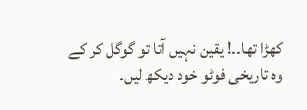کھڑا تھا۔۔! یقین نہیں آتا تو گوگل کر کے وہ تاریخی فوٹو خود دیکھ لیں۔